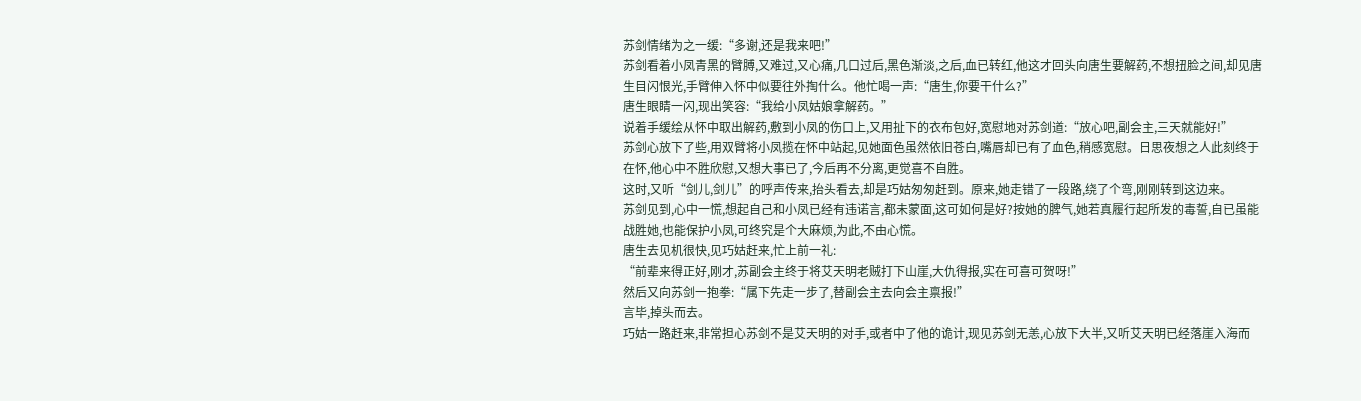苏剑情绪为之一缓:“多谢,还是我来吧!”
苏剑看着小凤青黑的臂膊,又难过,又心痛,几口过后,黑色渐淡,之后,血已转红,他这才回头向唐生要解药,不想扭脸之间,却见唐生目闪恨光,手臂伸入怀中似要往外掏什么。他忙喝一声:“唐生,你要干什么?”
唐生眼睛一闪,现出笑容:“我给小凤姑娘拿解药。”
说着手缓绘从怀中取出解药,敷到小凤的伤口上,又用扯下的衣布包好,宽慰地对苏剑道:“放心吧,副会主,三天就能好!”
苏剑心放下了些,用双臂将小凤揽在怀中站起,见她面色虽然依旧苍白,嘴唇却已有了血色,稍感宽慰。日思夜想之人此刻终于在怀,他心中不胜欣慰,又想大事已了,今后再不分离,更觉喜不自胜。
这时,又听“剑儿,剑儿”的呼声传来,抬头看去,却是巧姑匆匆赶到。原来,她走错了一段路,绕了个弯,刚刚转到这边来。
苏剑见到,心中一慌,想起自己和小凤已经有违诺言,都未蒙面,这可如何是好?按她的脾气,她若真履行起所发的毒誓,自已虽能战胜她,也能保护小凤,可终究是个大麻烦,为此,不由心慌。
唐生去见机很快,见巧姑赶来,忙上前一礼:
“前辈来得正好,刚才,苏副会主终于将艾天明老贼打下山崖,大仇得报,实在可喜可贺呀!”
然后又向苏剑一抱拳:“属下先走一步了,替副会主去向会主禀报!”
言毕,掉头而去。
巧姑一路赶来,非常担心苏剑不是艾天明的对手,或者中了他的诡计,现见苏剑无恙,心放下大半,又听艾天明已经落崖入海而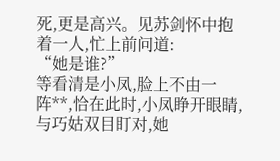死,更是高兴。见苏剑怀中抱着一人,忙上前问道:
“她是谁?”
等看清是小凤,脸上不由一阵**,恰在此时,小凤睁开眼睛,与巧姑双目盯对,她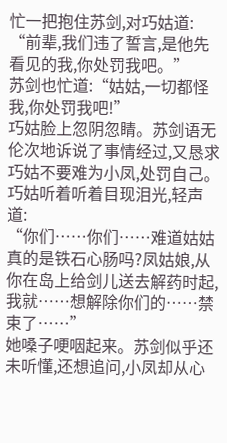忙一把抱住苏剑,对巧姑道:
“前辈,我们违了誓言,是他先看见的我,你处罚我吧。”
苏剑也忙道:“姑姑,一切都怪我,你处罚我吧!”
巧姑脸上忽阴忽睛。苏剑语无伦次地诉说了事情经过,又恳求巧姑不要难为小凤,处罚自己。巧姑听着听着目现泪光,轻声道:
“你们……你们……难道姑姑真的是铁石心肠吗?凤姑娘,从你在岛上给剑儿送去解药时起,我就……想解除你们的……禁束了……”
她嗓子哽咽起来。苏剑似乎还未听懂,还想追问,小凤却从心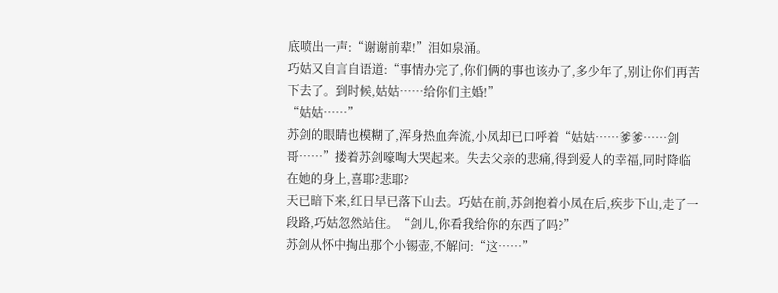底喷出一声:“谢谢前辈!”泪如泉涌。
巧姑又自言自语道:“事情办完了,你们俩的事也该办了,多少年了,别让你们再苦下去了。到时候,姑姑……给你们主婚!”
“姑姑……”
苏剑的眼睛也模糊了,浑身热血奔流,小凤却已口呼着“姑姑……爹爹……剑哥……”搂着苏剑嚎啕大哭起来。失去父亲的悲痛,得到爱人的幸福,同时降临在她的身上,喜耶?悲耶?
天已暗下来,红日早已落下山去。巧姑在前,苏剑抱着小凤在后,疾步下山,走了一段路,巧姑忽然站住。“剑儿,你看我给你的东西了吗?”
苏剑从怀中掏出那个小锡壶,不解问:“这……”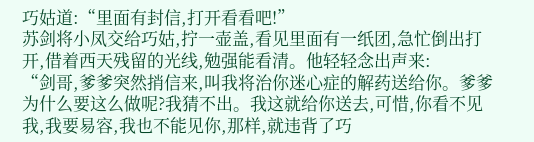巧姑道:“里面有封信,打开看看吧!”
苏剑将小凤交给巧姑,拧一壶盖,看见里面有一纸团,急忙倒出打开,借着西天残留的光线,勉强能看清。他轻轻念出声来:
“剑哥,爹爹突然捎信来,叫我将治你迷心症的解药送给你。爹爹为什么要这么做呢?我猜不出。我这就给你送去,可惜,你看不见我,我要易容,我也不能见你,那样,就违背了巧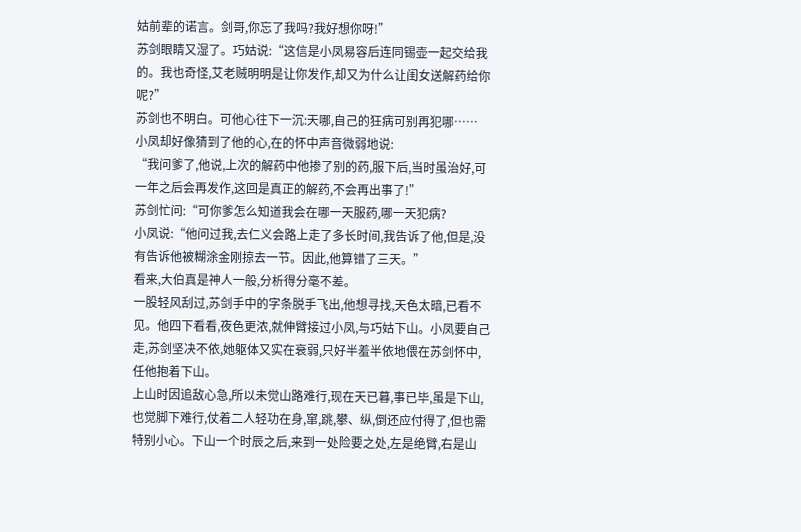姑前辈的诺言。剑哥,你忘了我吗?我好想你呀!”
苏剑眼睛又湿了。巧姑说:“这信是小凤易容后连同锡壶一起交给我的。我也奇怪,艾老贼明明是让你发作,却又为什么让闺女送解药给你呢?”
苏剑也不明白。可他心往下一沉:天哪,自己的狂病可别再犯哪……
小凤却好像猜到了他的心,在的怀中声音微弱地说:
“我问爹了,他说,上次的解药中他掺了别的药,服下后,当时虽治好,可一年之后会再发作,这回是真正的解药,不会再出事了!”
苏剑忙问:“可你爹怎么知道我会在哪一天服药,哪一天犯病?
小凤说:“他问过我,去仁义会路上走了多长时间,我告诉了他,但是,没有告诉他被糊涂金刚掠去一节。因此,他算错了三天。”
看来,大伯真是神人一般,分析得分毫不差。
一股轻风刮过,苏剑手中的字条脱手飞出,他想寻找,天色太暗,已看不见。他四下看看,夜色更浓,就伸臂接过小凤,与巧姑下山。小凤要自己走,苏剑坚决不依,她躯体又实在衰弱,只好半羞半依地偎在苏剑怀中,任他抱着下山。
上山时因追敌心急,所以未觉山路难行,现在天已暮,事已毕,虽是下山,也觉脚下难行,仗着二人轻功在身,窜,跳,攀、纵,倒还应付得了,但也需特别小心。下山一个时辰之后,来到一处险要之处,左是绝臂,右是山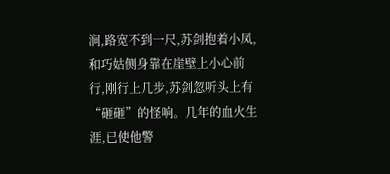涧,路宽不到一尺,苏剑抱着小凤,和巧姑侧身靠在崖壁上小心前行,刚行上几步,苏剑忽听头上有“砸砸”的怪响。几年的血火生涯,已使他警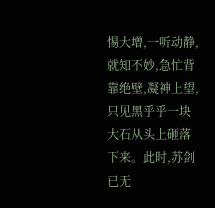惕大增,一听动静,就知不妙,急忙背靠绝壁,凝神上望,只见黑乎乎一块大石从头上砸落下来。此时,苏剑已无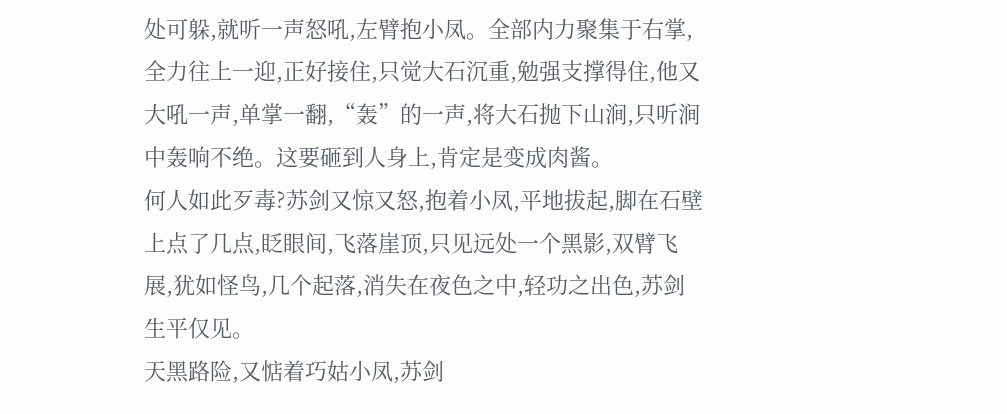处可躲,就听一声怒吼,左臂抱小凤。全部内力聚集于右掌,全力往上一迎,正好接住,只觉大石沉重,勉强支撑得住,他又大吼一声,单掌一翻,“轰”的一声,将大石抛下山涧,只听涧中轰响不绝。这要砸到人身上,肯定是变成肉酱。
何人如此歹毒?苏剑又惊又怒,抱着小凤,平地拔起,脚在石壁上点了几点,眨眼间,飞落崖顶,只见远处一个黑影,双臂飞展,犹如怪鸟,几个起落,消失在夜色之中,轻功之出色,苏剑生平仅见。
天黑路险,又惦着巧姑小凤,苏剑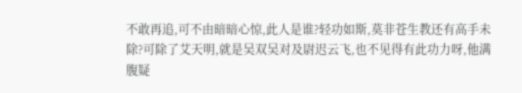不敢再追,可不由暗暗心惊,此人是谁?轻功如斯,莫非苍生教还有高手未除?可除了艾天明,就是吴双吴对及尉迟云飞,也不见得有此功力呀,他满腹疑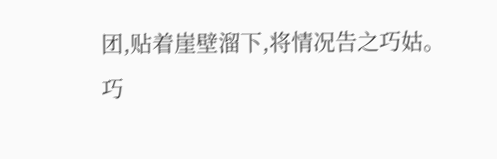团,贴着崖壁溜下,将情况告之巧姑。巧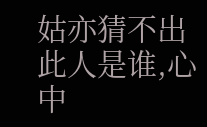姑亦猜不出此人是谁,心中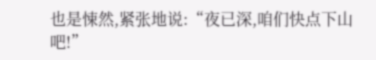也是悚然,紧张地说:“夜已深,咱们快点下山吧!”